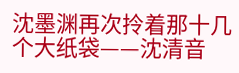沈墨渊再次拎着那十几个大纸袋——沈清音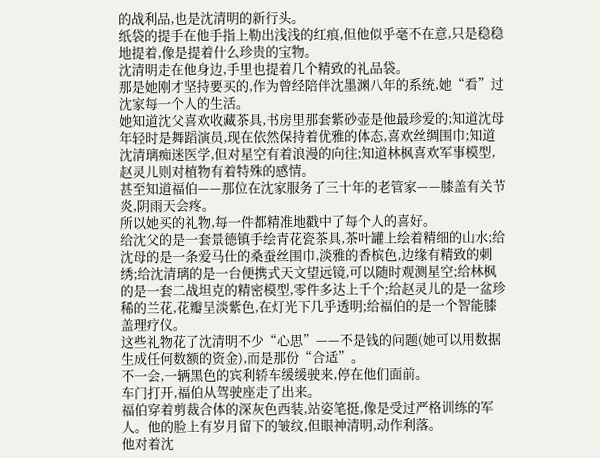的战利品,也是沈清明的新行头。
纸袋的提手在他手指上勒出浅浅的红痕,但他似乎毫不在意,只是稳稳地提着,像是提着什么珍贵的宝物。
沈清明走在他身边,手里也提着几个精致的礼品袋。
那是她刚才坚持要买的,作为曾经陪伴沈墨渊八年的系统,她“看”过沈家每一个人的生活。
她知道沈父喜欢收藏茶具,书房里那套紫砂壶是他最珍爱的;知道沈母年轻时是舞蹈演员,现在依然保持着优雅的体态,喜欢丝绸围巾;知道沈清璃痴迷医学,但对星空有着浪漫的向往;知道林枫喜欢军事模型,赵灵儿则对植物有着特殊的感情。
甚至知道福伯——那位在沈家服务了三十年的老管家——膝盖有关节炎,阴雨天会疼。
所以她买的礼物,每一件都精准地戳中了每个人的喜好。
给沈父的是一套景德镇手绘青花瓷茶具,茶叶罐上绘着精细的山水;给沈母的是一条爱马仕的桑蚕丝围巾,淡雅的香槟色,边缘有精致的刺绣;给沈清璃的是一台便携式天文望远镜,可以随时观测星空;给林枫的是一套二战坦克的精密模型,零件多达上千个;给赵灵儿的是一盆珍稀的兰花,花瓣呈淡紫色,在灯光下几乎透明;给福伯的是一个智能膝盖理疗仪。
这些礼物花了沈清明不少“心思”——不是钱的问题(她可以用数据生成任何数额的资金),而是那份“合适”。
不一会,一辆黑色的宾利轿车缓缓驶来,停在他们面前。
车门打开,福伯从驾驶座走了出来。
福伯穿着剪裁合体的深灰色西装,站姿笔挺,像是受过严格训练的军人。他的脸上有岁月留下的皱纹,但眼神清明,动作利落。
他对着沈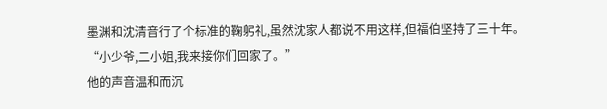墨渊和沈清音行了个标准的鞠躬礼,虽然沈家人都说不用这样,但福伯坚持了三十年。
“小少爷,二小姐,我来接你们回家了。”
他的声音温和而沉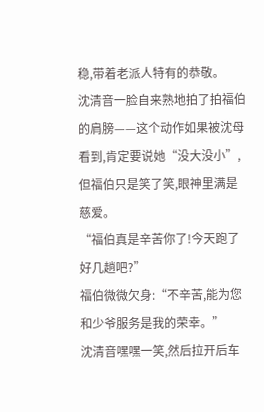稳,带着老派人特有的恭敬。
沈清音一脸自来熟地拍了拍福伯的肩膀——这个动作如果被沈母看到,肯定要说她“没大没小”,但福伯只是笑了笑,眼神里满是慈爱。
“福伯真是辛苦你了!今天跑了好几趟吧?”
福伯微微欠身:“不辛苦,能为您和少爷服务是我的荣幸。”
沈清音嘿嘿一笑,然后拉开后车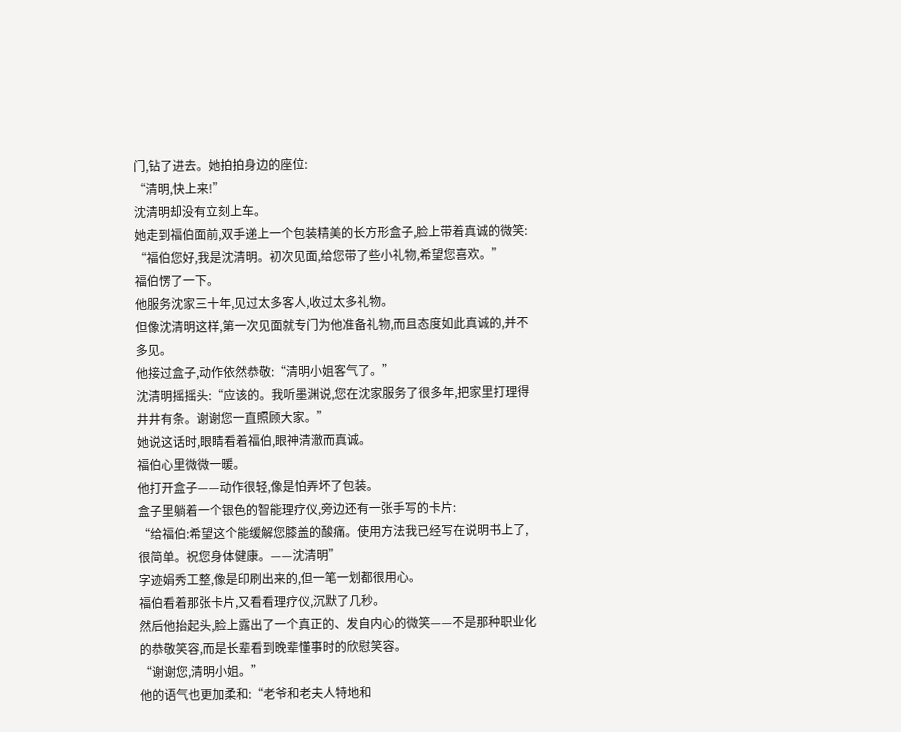门,钻了进去。她拍拍身边的座位:
“清明,快上来!”
沈清明却没有立刻上车。
她走到福伯面前,双手递上一个包装精美的长方形盒子,脸上带着真诚的微笑:
“福伯您好,我是沈清明。初次见面,给您带了些小礼物,希望您喜欢。”
福伯愣了一下。
他服务沈家三十年,见过太多客人,收过太多礼物。
但像沈清明这样,第一次见面就专门为他准备礼物,而且态度如此真诚的,并不多见。
他接过盒子,动作依然恭敬:“清明小姐客气了。”
沈清明摇摇头:“应该的。我听墨渊说,您在沈家服务了很多年,把家里打理得井井有条。谢谢您一直照顾大家。”
她说这话时,眼睛看着福伯,眼神清澈而真诚。
福伯心里微微一暖。
他打开盒子——动作很轻,像是怕弄坏了包装。
盒子里躺着一个银色的智能理疗仪,旁边还有一张手写的卡片:
“给福伯:希望这个能缓解您膝盖的酸痛。使用方法我已经写在说明书上了,很简单。祝您身体健康。——沈清明”
字迹娟秀工整,像是印刷出来的,但一笔一划都很用心。
福伯看着那张卡片,又看看理疗仪,沉默了几秒。
然后他抬起头,脸上露出了一个真正的、发自内心的微笑——不是那种职业化的恭敬笑容,而是长辈看到晚辈懂事时的欣慰笑容。
“谢谢您,清明小姐。”
他的语气也更加柔和:“老爷和老夫人特地和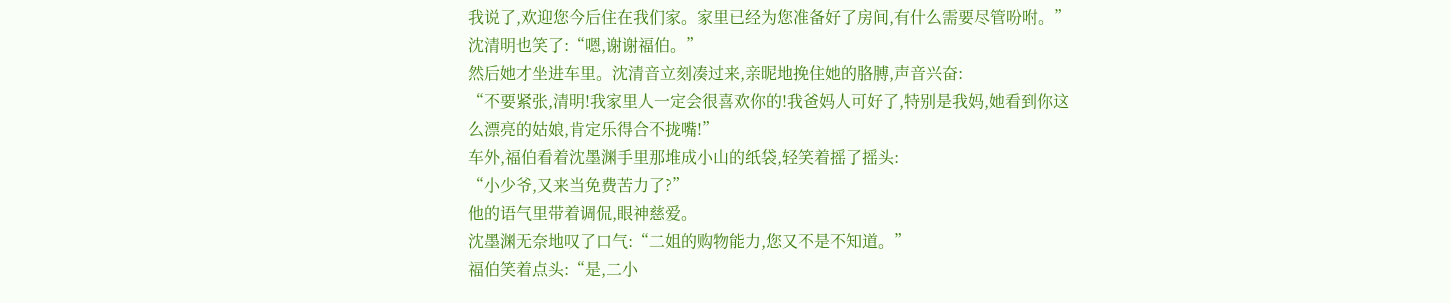我说了,欢迎您今后住在我们家。家里已经为您准备好了房间,有什么需要尽管吩咐。”
沈清明也笑了:“嗯,谢谢福伯。”
然后她才坐进车里。沈清音立刻凑过来,亲昵地挽住她的胳膊,声音兴奋:
“不要紧张,清明!我家里人一定会很喜欢你的!我爸妈人可好了,特别是我妈,她看到你这么漂亮的姑娘,肯定乐得合不拢嘴!”
车外,福伯看着沈墨渊手里那堆成小山的纸袋,轻笑着摇了摇头:
“小少爷,又来当免费苦力了?”
他的语气里带着调侃,眼神慈爱。
沈墨渊无奈地叹了口气:“二姐的购物能力,您又不是不知道。”
福伯笑着点头:“是,二小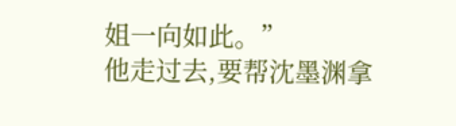姐一向如此。”
他走过去,要帮沈墨渊拿